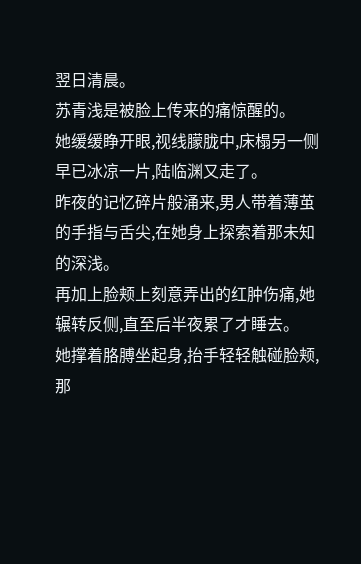翌日清晨。
苏青浅是被脸上传来的痛惊醒的。
她缓缓睁开眼,视线朦胧中,床榻另一侧早已冰凉一片,陆临渊又走了。
昨夜的记忆碎片般涌来,男人带着薄茧的手指与舌尖,在她身上探索着那未知的深浅。
再加上脸颊上刻意弄出的红肿伤痛,她辗转反侧,直至后半夜累了才睡去。
她撑着胳膊坐起身,抬手轻轻触碰脸颊,那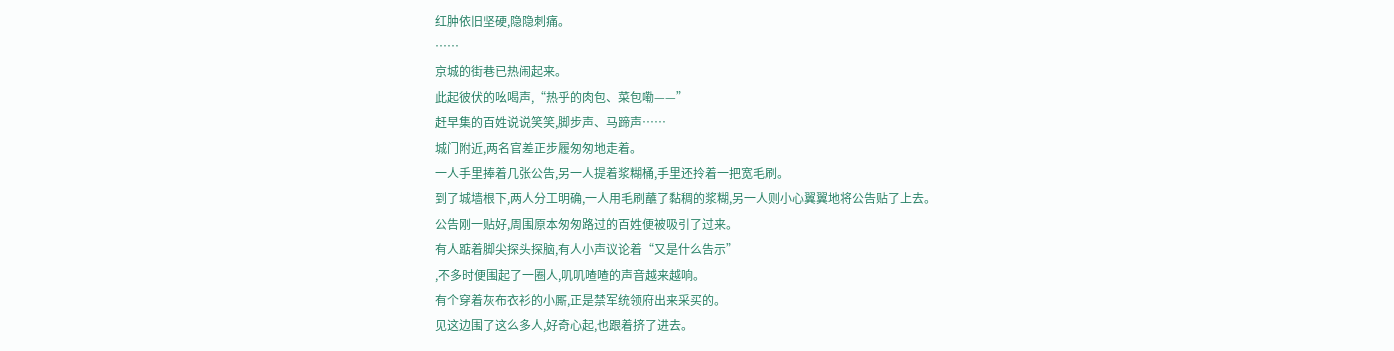红肿依旧坚硬,隐隐刺痛。
……
京城的街巷已热闹起来。
此起彼伏的吆喝声,“热乎的肉包、菜包嘞——”
赶早集的百姓说说笑笑,脚步声、马蹄声……
城门附近,两名官差正步履匆匆地走着。
一人手里捧着几张公告,另一人提着浆糊桶,手里还拎着一把宽毛刷。
到了城墙根下,两人分工明确,一人用毛刷蘸了黏稠的浆糊,另一人则小心翼翼地将公告贴了上去。
公告刚一贴好,周围原本匆匆路过的百姓便被吸引了过来。
有人踮着脚尖探头探脑,有人小声议论着“又是什么告示”
,不多时便围起了一圈人,叽叽喳喳的声音越来越响。
有个穿着灰布衣衫的小厮,正是禁军统领府出来采买的。
见这边围了这么多人,好奇心起,也跟着挤了进去。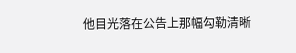他目光落在公告上那幅勾勒清晰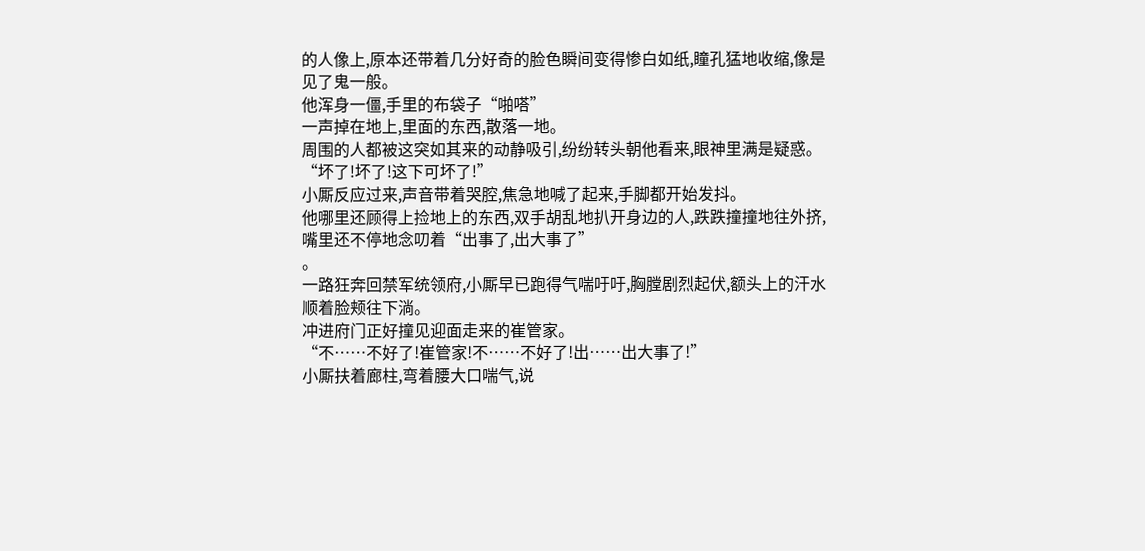的人像上,原本还带着几分好奇的脸色瞬间变得惨白如纸,瞳孔猛地收缩,像是见了鬼一般。
他浑身一僵,手里的布袋子“啪嗒”
一声掉在地上,里面的东西,散落一地。
周围的人都被这突如其来的动静吸引,纷纷转头朝他看来,眼神里满是疑惑。
“坏了!坏了!这下可坏了!”
小厮反应过来,声音带着哭腔,焦急地喊了起来,手脚都开始发抖。
他哪里还顾得上捡地上的东西,双手胡乱地扒开身边的人,跌跌撞撞地往外挤,嘴里还不停地念叨着“出事了,出大事了”
。
一路狂奔回禁军统领府,小厮早已跑得气喘吁吁,胸膛剧烈起伏,额头上的汗水顺着脸颊往下淌。
冲进府门正好撞见迎面走来的崔管家。
“不……不好了!崔管家!不……不好了!出……出大事了!”
小厮扶着廊柱,弯着腰大口喘气,说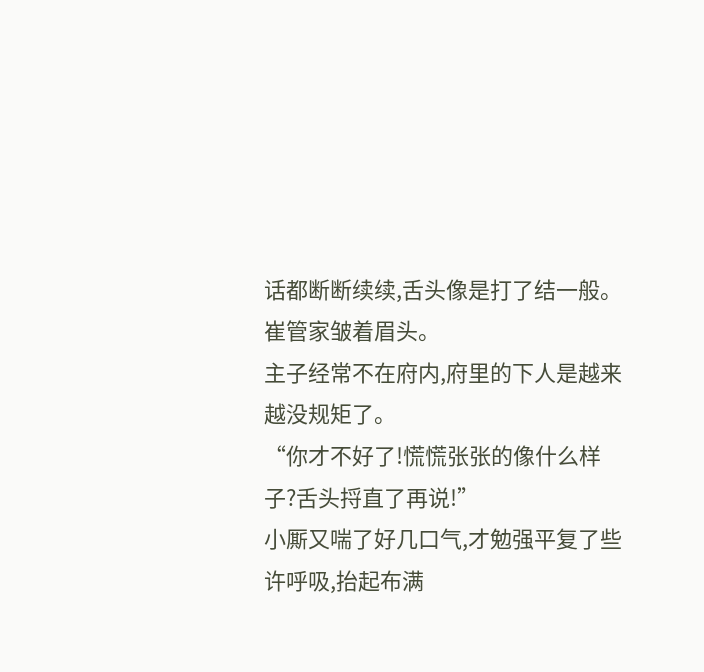话都断断续续,舌头像是打了结一般。
崔管家皱着眉头。
主子经常不在府内,府里的下人是越来越没规矩了。
“你才不好了!慌慌张张的像什么样子?舌头捋直了再说!”
小厮又喘了好几口气,才勉强平复了些许呼吸,抬起布满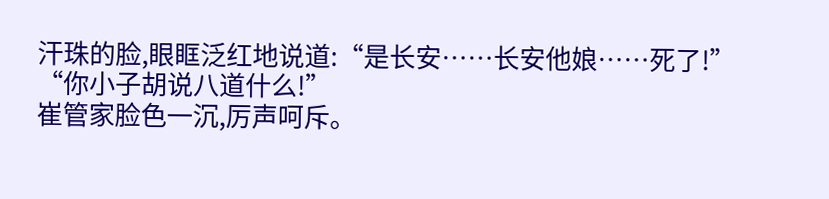汗珠的脸,眼眶泛红地说道:“是长安……长安他娘……死了!”
“你小子胡说八道什么!”
崔管家脸色一沉,厉声呵斥。